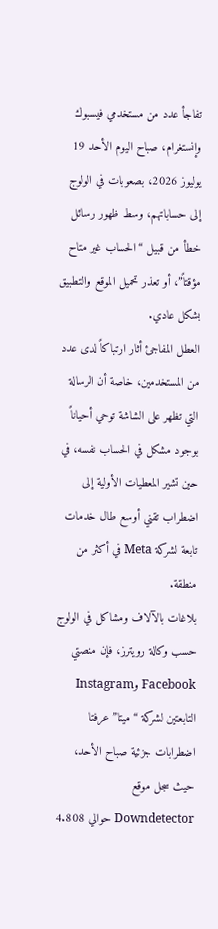تفاجأ عدد من مستخدمي فيسبوك وإنستغرام، صباح اليوم الأحد 19 يوليوز 2026، بصعوبات في الولوج إلى حساباتهم، وسط ظهور رسائل خطأ من قبيل “الحساب غير متاح مؤقتاً”، أو تعذر تحميل الموقع والتطبيق بشكل عادي.
العطل المفاجئ أثار ارتباكاً لدى عدد من المستخدمين، خاصة أن الرسالة التي تظهر على الشاشة توحي أحياناً بوجود مشكل في الحساب نفسه، في حين تشير المعطيات الأولية إلى اضطراب تقني أوسع طال خدمات تابعة لشركة Meta في أكثر من منطقة.
بلاغات بالآلاف ومشاكل في الولوج
حسب وكالة رويترز، فإن منصتي Facebook وInstagram التابعتين لشركة “ميتا” عرفتا اضطرابات جزئية صباح الأحد، حيث سجل موقع Downdetector حوالي 4.808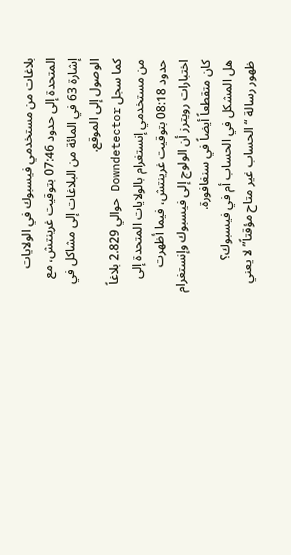بلاغات من مستخدمي فيسبوك في الولايات المتحدة إلى حدود 07:46 بتوقيت غرينتش، مع إشارة 63 في المائة من البلاغات إلى مشاكل في الوصول إلى الموقع.
كما سجل Downdetector حوالي 2.829 بلاغاً من مستخدمي إنستغرام بالولايات المتحدة إلى حدود 08:18 بتوقيت غرينتش، فيما أظهرت اختبارات رويترز أن الولوج إلى فيسبوك وإنستغرام كان متقطعاً أيضاً في سنغافورة.
هل المشكل في الحساب أم في فيسبوك؟
ظهور رسالة “الحساب غير متاح مؤقتاً” لا يعني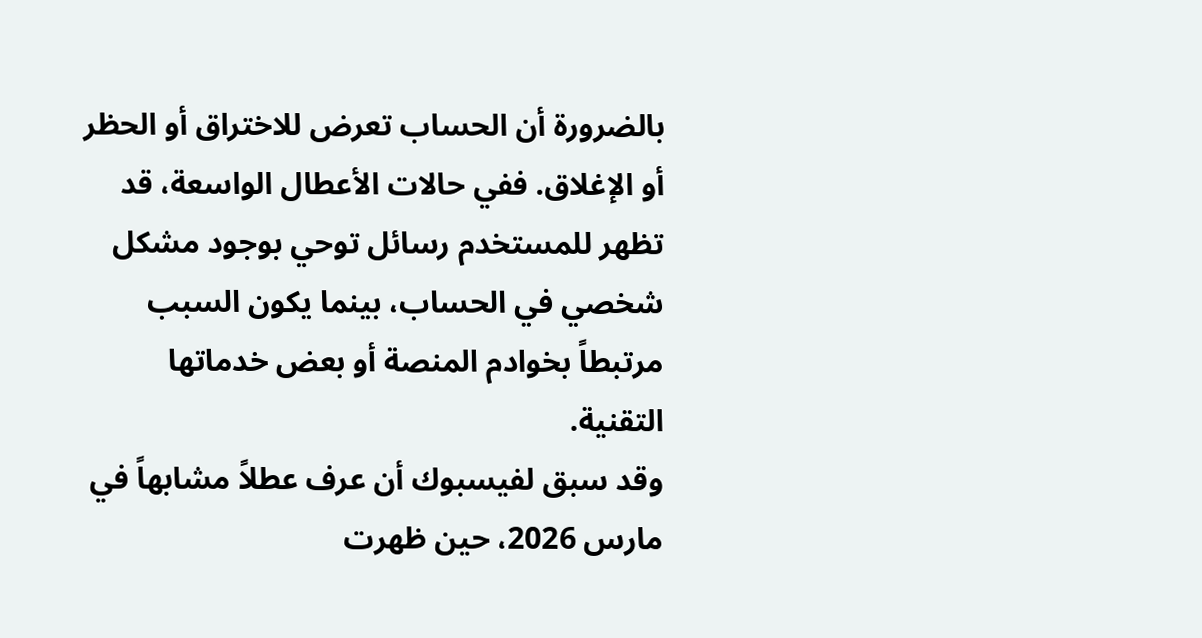بالضرورة أن الحساب تعرض للاختراق أو الحظر أو الإغلاق. ففي حالات الأعطال الواسعة، قد تظهر للمستخدم رسائل توحي بوجود مشكل شخصي في الحساب، بينما يكون السبب مرتبطاً بخوادم المنصة أو بعض خدماتها التقنية.
وقد سبق لفيسبوك أن عرف عطلاً مشابهاً في مارس 2026، حين ظهرت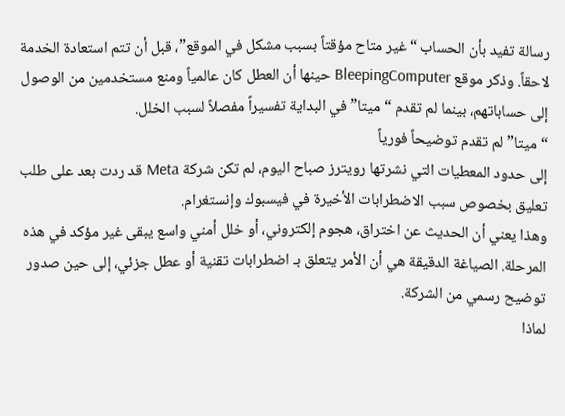رسالة تفيد بأن الحساب “غير متاح مؤقتاً بسبب مشكل في الموقع”، قبل أن تتم استعادة الخدمة لاحقاً. وذكر موقع BleepingComputer حينها أن العطل كان عالمياً ومنع مستخدمين من الوصول إلى حساباتهم، بينما لم تقدم “ميتا” في البداية تفسيراً مفصلاً لسبب الخلل.
“ميتا” لم تقدم توضيحاً فورياً
إلى حدود المعطيات التي نشرتها رويترز صباح اليوم، لم تكن شركة Meta قد ردت بعد على طلب تعليق بخصوص سبب الاضطرابات الأخيرة في فيسبوك وإنستغرام.
وهذا يعني أن الحديث عن اختراق، هجوم إلكتروني، أو خلل أمني واسع يبقى غير مؤكد في هذه المرحلة. الصياغة الدقيقة هي أن الأمر يتعلق بـ اضطرابات تقنية أو عطل جزئي، إلى حين صدور توضيح رسمي من الشركة.
لماذا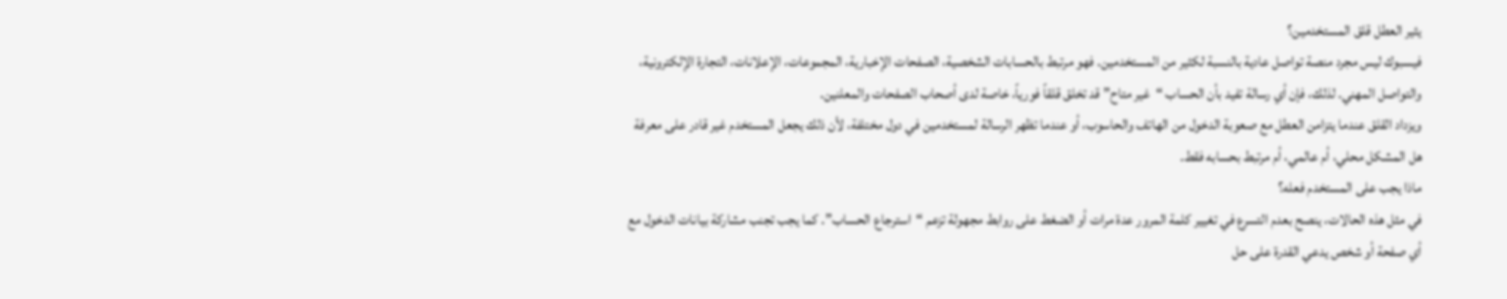يثير العطل قلق المستخدمين؟
فيسبوك ليس مجرد منصة تواصل عادية بالنسبة لكثير من المستخدمين. فهو مرتبط بالحسابات الشخصية، الصفحات الإخبارية، المجموعات، الإعلانات، التجارة الإلكترونية، والتواصل المهني. لذلك، فإن أي رسالة تفيد بأن الحساب “غير متاح” قد تخلق قلقاً فورياً، خاصة لدى أصحاب الصفحات والمعلنين.
ويزداد القلق عندما يتزامن العطل مع صعوبة الدخول من الهاتف والحاسوب، أو عندما تظهر الرسالة لمستخدمين في دول مختلفة، لأن ذلك يجعل المستخدم غير قادر على معرفة هل المشكل محلي، أم عالمي، أم مرتبط بحسابه فقط.
ماذا يجب على المستخدم فعله؟
في مثل هذه الحالات، ينصح بعدم التسرع في تغيير كلمة المرور عدة مرات أو الضغط على روابط مجهولة تزعم “استرجاع الحساب”. كما يجب تجنب مشاركة بيانات الدخول مع أي صفحة أو شخص يدعي القدرة على حل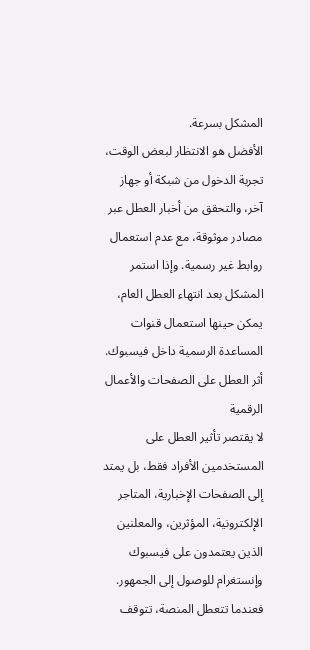المشكل بسرعة.
الأفضل هو الانتظار لبعض الوقت، تجربة الدخول من شبكة أو جهاز آخر، والتحقق من أخبار العطل عبر مصادر موثوقة، مع عدم استعمال روابط غير رسمية. وإذا استمر المشكل بعد انتهاء العطل العام، يمكن حينها استعمال قنوات المساعدة الرسمية داخل فيسبوك.
أثر العطل على الصفحات والأعمال الرقمية
لا يقتصر تأثير العطل على المستخدمين الأفراد فقط، بل يمتد إلى الصفحات الإخبارية، المتاجر الإلكترونية، المؤثرين، والمعلنين الذين يعتمدون على فيسبوك وإنستغرام للوصول إلى الجمهور.
فعندما تتعطل المنصة، تتوقف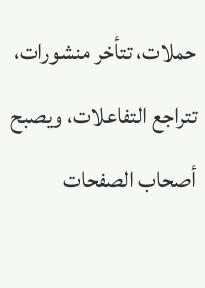حملات، تتأخر منشورات، تتراجع التفاعلات، ويصبح أصحاب الصفحات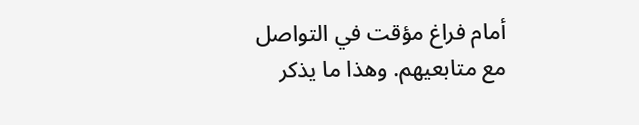أمام فراغ مؤقت في التواصل مع متابعيهم. وهذا ما يذكر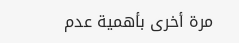مرة أخرى بأهمية عدم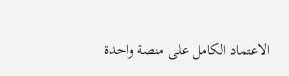الاعتماد الكامل على منصة واحدة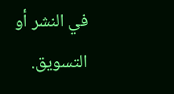في النشر أو التسويق.